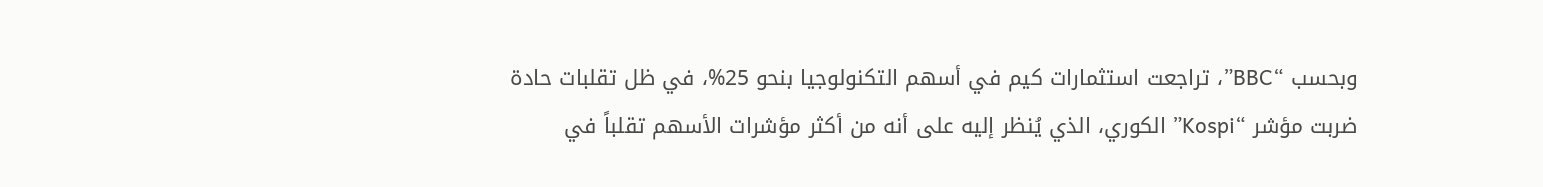وبحسب “BBC”، تراجعت استثمارات كيم في أسهم التكنولوجيا بنحو 25%، في ظل تقلبات حادة ضربت مؤشر “Kospi” الكوري، الذي يُنظر إليه على أنه من أكثر مؤشرات الأسهم تقلباً في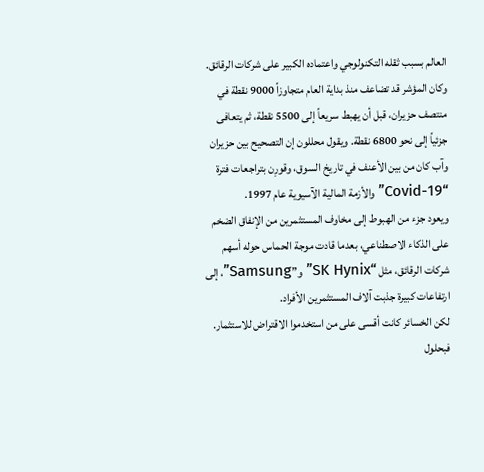العالم بسبب ثقله التكنولوجي واعتماده الكبير على شركات الرقائق.
وكان المؤشر قد تضاعف منذ بداية العام متجاوزاً 9000 نقطة في منتصف حزيران، قبل أن يهبط سريعاً إلى 5500 نقطة، ثم يتعافى جزئياً إلى نحو 6800 نقطة. ويقول محللون إن التصحيح بين حزيران وآب كان من بين الأعنف في تاريخ السوق، وقورِن بتراجعات فترة “Covid-19” والأزمة المالية الآسيوية عام 1997.
ويعود جزء من الهبوط إلى مخاوف المستثمرين من الإنفاق الضخم على الذكاء الاصطناعي، بعدما قادت موجة الحماس حوله أسهم شركات الرقائق، مثل “SK Hynix” و”Samsung”، إلى ارتفاعات كبيرة جذبت آلاف المستثمرين الأفراد.
لكن الخسائر كانت أقسى على من استخدموا الاقتراض للاستثمار. فبحلول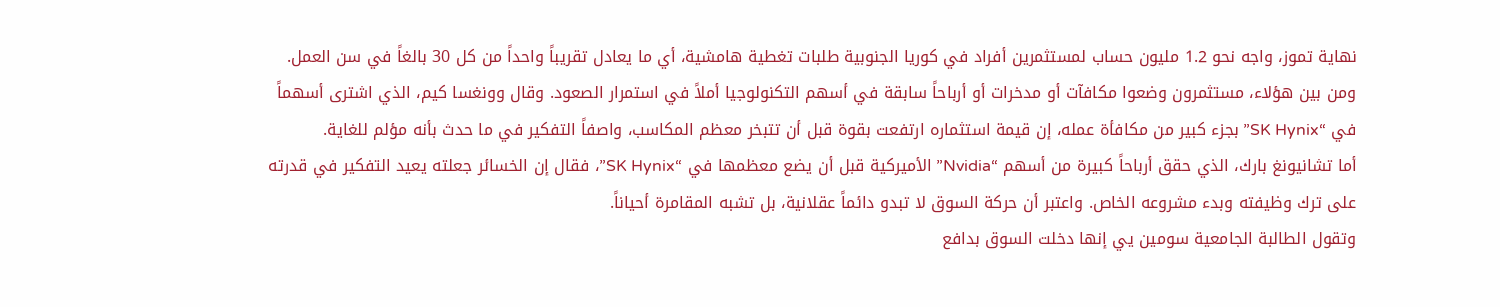نهاية تموز، واجه نحو 1.2 مليون حساب لمستثمرين أفراد في كوريا الجنوبية طلبات تغطية هامشية، أي ما يعادل تقريباً واحداً من كل 30 بالغاً في سن العمل.
ومن بين هؤلاء، مستثمرون وضعوا مكافآت أو مدخرات أو أرباحاً سابقة في أسهم التكنولوجيا أملاً في استمرار الصعود. وقال وونغسا كيم، الذي اشترى أسهماً في “SK Hynix” بجزء كبير من مكافأة عمله، إن قيمة استثماره ارتفعت بقوة قبل أن تتبخر معظم المكاسب، واصفاً التفكير في ما حدث بأنه مؤلم للغاية.
أما تشانيونغ بارك، الذي حقق أرباحاً كبيرة من أسهم “Nvidia” الأميركية قبل أن يضع معظمها في “SK Hynix”، فقال إن الخسائر جعلته يعيد التفكير في قدرته على ترك وظيفته وبدء مشروعه الخاص. واعتبر أن حركة السوق لا تبدو دائماً عقلانية، بل تشبه المقامرة أحياناً.
وتقول الطالبة الجامعية سومين يي إنها دخلت السوق بدافع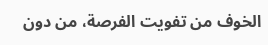الخوف من تفويت الفرصة، من دون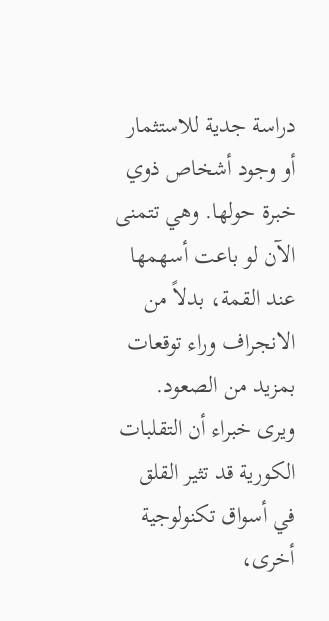دراسة جدية للاستثمار أو وجود أشخاص ذوي خبرة حولها. وهي تتمنى الآن لو باعت أسهمها عند القمة، بدلاً من الانجراف وراء توقعات بمزيد من الصعود.
ويرى خبراء أن التقلبات الكورية قد تثير القلق في أسواق تكنولوجية أخرى،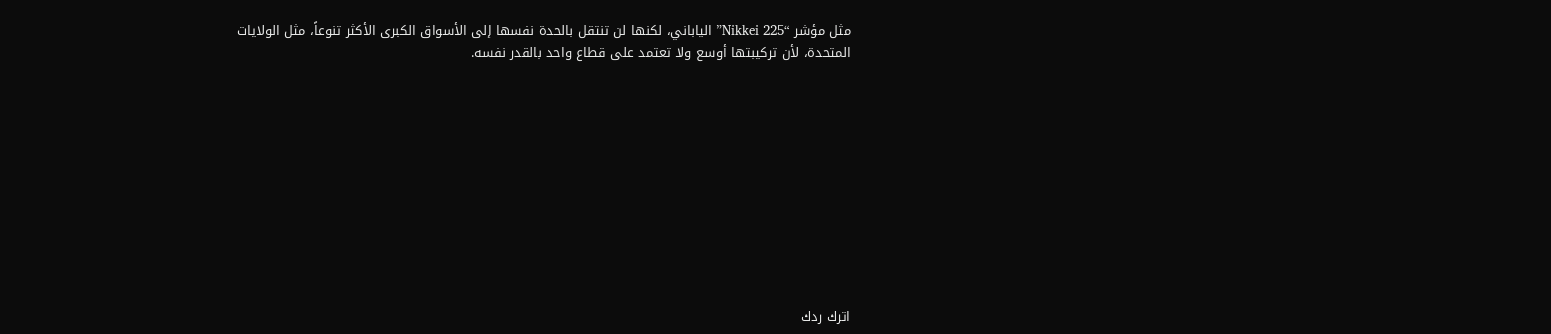مثل مؤشر “Nikkei 225” الياباني، لكنها لن تنتقل بالحدة نفسها إلى الأسواق الكبرى الأكثر تنوعاً، مثل الولايات المتحدة، لأن تركيبتها أوسع ولا تعتمد على قطاع واحد بالقدر نفسه.











اترك ردك